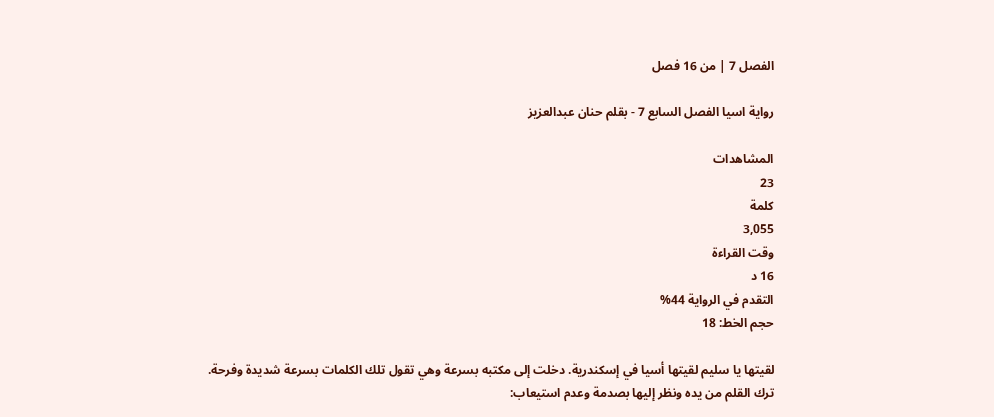الفصل 7 | من 16 فصل

رواية اسيا الفصل السابع 7 - بقلم حنان عبدالعزيز

المشاهدات
23
كلمة
3,055
وقت القراءة
16 د
التقدم في الرواية 44%
حجم الخط: 18

لقيتها يا سليم لقيتها أسيا في إسكندرية. دخلت إلى مكتبه بسرعة وهي تقول تلك الكلمات بسرعة شديدة وفرحة. ترك القلم من يده ونظر إليها بصدمة وعدم استيعاب: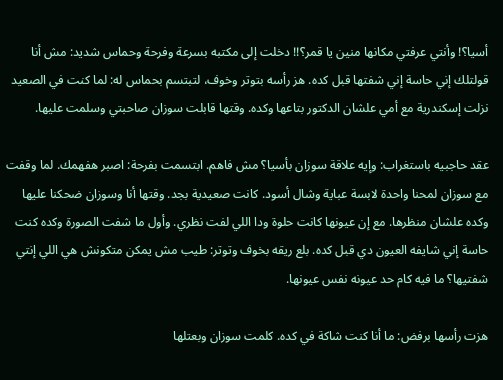أسيا؟! وأنتي عرفتي مكانها منين يا قمر؟!! دخلت إلى مكتبه بسرعة وفرحة وحماس شديد: مش أنا قولتلك إني حاسة إني شفتها قبل كده. هز رأسه بتوتر وخوف، لتبتسم بحماس له: لما كنت في الصعيد نزلت إسكندرية مع أمي علشان الدكتور بتاعها وكده. وقتها قابلت سوزان صاحبتي وسلمت عليها.

عقد حاجبيه باستغراب: وإيه علاقة سوزان بأسيا؟ مش فاهم. ابتسمت بفرحة: اصبر هفهمك. لما وقفت مع سوزان لمحنا واحدة لابسة عباية وشال أسود. كانت صعيدية بجد. وقتها أنا وسوزان ضحكنا عليها وكده علشان منظرها. مع إن عيونها كانت حلوة ودا اللي لفت نظري. وأول ما شفت الصورة وكده كنت حاسة إني شايفه العيون دي قبل كده. بلع ريقه بخوف وتوتر: طيب مش يمكن متكونش هي اللي إنتي شفتيها؟ ما فيه كام حد عيونه نفس عيونها.

هزت رأسها برفض: ما أنا كنت شاكة في كده. كلمت سوزان وبعتلها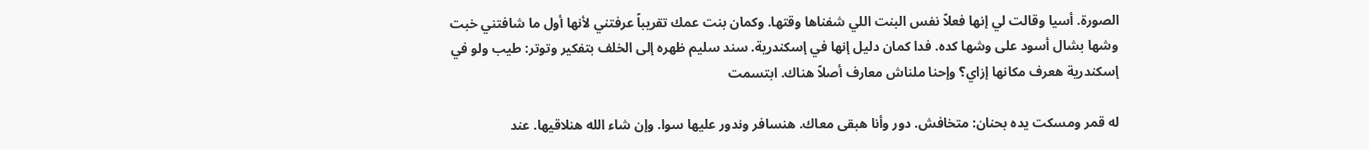الصورة. أسيا وقالت لي إنها فعلاً نفس البنت اللي شفناها وقتها. وكمان بنت عمك تقريباً عرفتني لأنها أول ما شافتني خبت وشها بشال أسود على وشها كده. فدا كمان دليل إنها في إسكندرية. سند سليم ظهره إلى الخلف بتفكير وتوتر: طيب ولو في إسكندرية هعرف مكانها إزاي؟ وإحنا ملناش معارف أصلاً هناك. ابتسمت

له قمر ومسكت يده بحنان: متخافش. دور وأنا هبقى معاك. هنسافر وندور عليها سوا. وإن شاء الله هنلاقيها. عند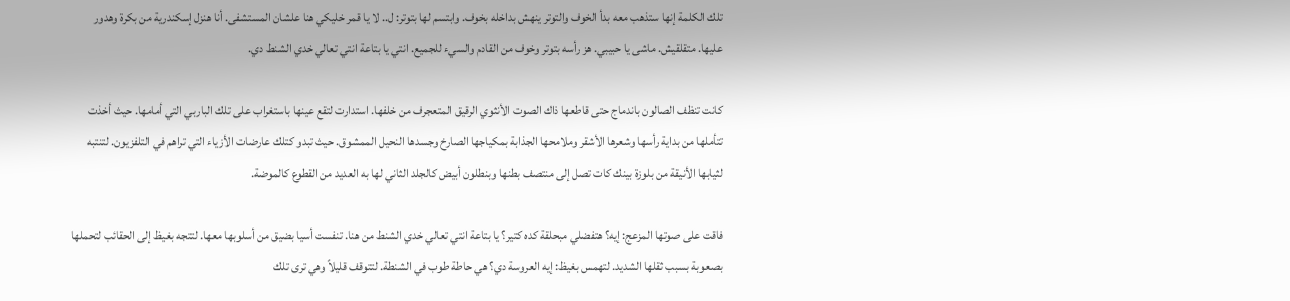تلك الكلمة إنها ستذهب معه بدأ الخوف والتوتر ينهش بداخله بخوف. وابتسم لها بتوتر: ل.. لا يا قمر خليكي هنا علشان المستشفى. أنا هنزل إسكندرية من بكرة وهدور عليها. متقلقيش. ماشى يا حبيبي. هز رأسه بتوتر وخوف من القادم والسيء للجميع. انتي يا بتاعة انتي تعالي خدي الشنط دي.

كانت تنظف الصالون باندماج حتى قاطعها ذاك الصوت الأنثوي الرقيق المتعجرف من خلفها. استدارت لتقع عينها باستغراب على تلك الباربي التي أمامها. حيث أخذت تتأملها من بداية رأسها وشعرها الأشقر وملامحها الجذابة بمكياجها الصارخ وجسدها النحيل الممشوق. حيث تبدو كتلك عارضات الأزياء التي تراهم في التلفزيون. لتنتبه لثيابها الأنيقة من بلوزة بينك كات تصل إلى منتصف بطنها وبنطلون أبيض كالجلد الثاني لها به العديد من القطوع كالموضة.

فاقت على صوتها المزعج: إيه؟ هتفضلي مبحلقة كده كتير؟ يا بتاعة انتي تعالي خدي الشنط من هنا. تنفست أسيا بضيق من أسلوبها معها. لتتجه بغيظ إلى الحقائب لتحملها بصعوبة بسبب ثقلها الشديد. لتهمس بغيظ: إيه العروسة دي؟ هي حاطة طوب في الشنطة. لتتوقف قليلاً وهي ترى تلك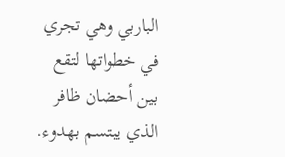الباربي وهي تجري في خطواتها لتقع بين أحضان ظافر الذي يبتسم بهدوء.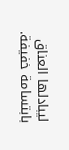ليبادلها العناق بابتسامة خفيفة.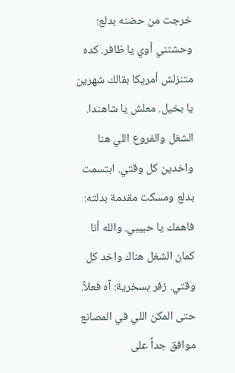خرجت من حضنه بدلع: وحشتني أوي يا ظافر. كده متنزلش أمريكا بقالك شهرين يا بخيل. معلش يا شاهندا. الشغل والفروع اللي هنا واخدين كل وقتي. ابتسمت بدلع ومسكت مقدمة بدلته: فاهمك يا حبيبي. والله أنا كمان الشغل هناك واخد كل وقتي. زفر بسخرية: آه فعلاً. حتى المكن اللي في المصانع موافق جداً على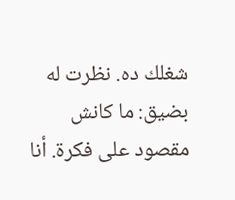شغلك ده. نظرت له بضيق: ما كانش مقصود على فكرة. أنا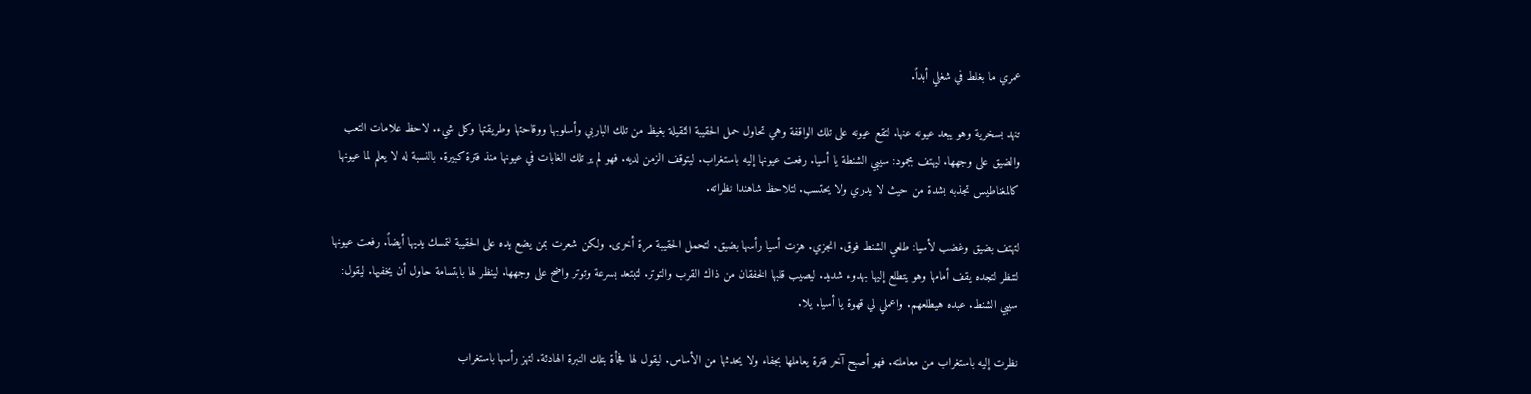عمري ما بغلط في شغلي أبداً.

تنهد بسخرية وهو يبعد عيونه عنها. لتقع عيونه على تلك الواقفة وهي تحاول حمل الحقيبة الثقيلة بغيظ من تلك الباربي وأسلوبها ووقاحتها وطريقتها وكل شيء. لاحظ علامات التعب والضيق على وجهها. ليهتف بجمود: سيبي الشنطة يا أسيا. رفعت عيونها إليه باستغراب. ليتوقف الزمن لديه. فهو لم ير تلك الغابات في عيونها منذ فترة كبيرة. بالنسبة له لا يعلم لما عيونها كالمغناطيس تجذبه بشدة من حيث لا يدري ولا يحتسب. لتلاحظ شاهندا نظراته.

لتهتف بضيق وغضب لأسيا: طلعي الشنط فوق. انجزي. هزت أسيا رأسها بضيق. لتحمل الحقيبة مرة أخرى. ولكن شعرت بمن يضع يده على الحقيبة لتمسك يديها أيضاً. رفعت عيونها لتنظر لتجده يقف أمامها وهو يتطلع إليها بهدوء شديد. ليصيب قلبها الخفقان من ذاك القرب والتوتر. لتبتعد بسرعة وتوتر واضح على وجهها. لينظر لها بابتسامة حاول أن يخفيها. ليقول: سيبي الشنط. عبده هيطلعهم. واعملي لي قهوة يا أسيا. يلا.

نظرت إليه باستغراب من معاملته. فهو أصبح آخر فترة يعاملها بجفاء ولا يحدثها من الأساس. ليقول لها فجأة بتلك النبرة الهادئة. لتهز رأسها باستغراب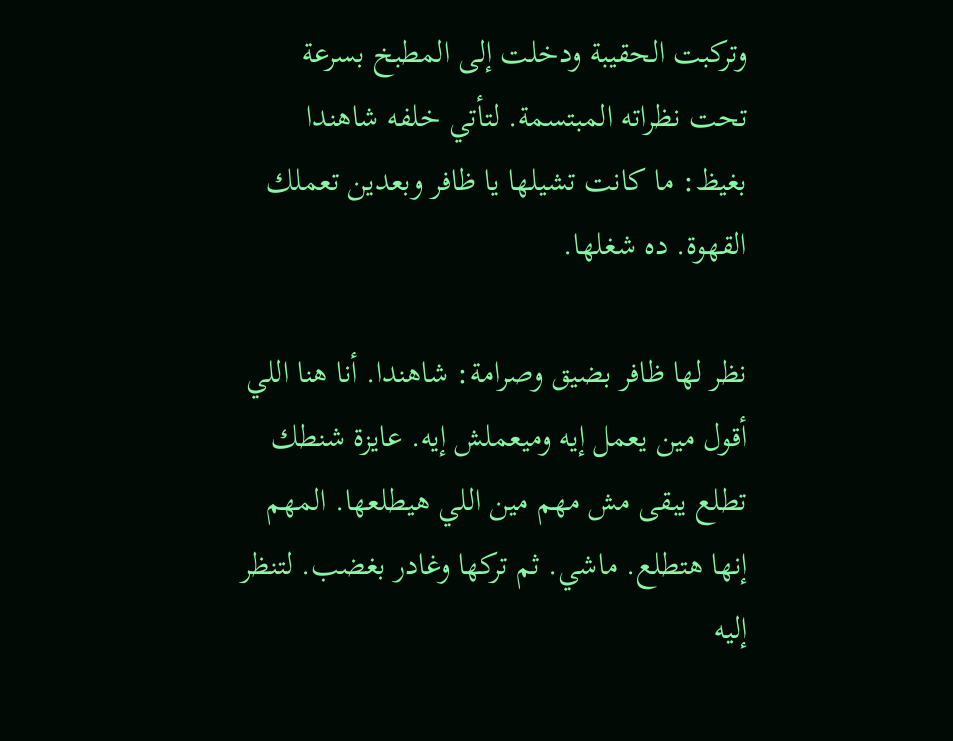وتركبت الحقيبة ودخلت إلى المطبخ بسرعة تحت نظراته المبتسمة. لتأتي خلفه شاهندا بغيظ: ما كانت تشيلها يا ظافر وبعدين تعملك القهوة. ده شغلها.

نظر لها ظافر بضيق وصرامة: شاهندا. أنا هنا اللي أقول مين يعمل إيه وميعملش إيه. عايزة شنطك تطلع يبقى مش مهم مين اللي هيطلعها. المهم إنها هتطلع. ماشي. ثم تركها وغادر بغضب. لتنظر إليه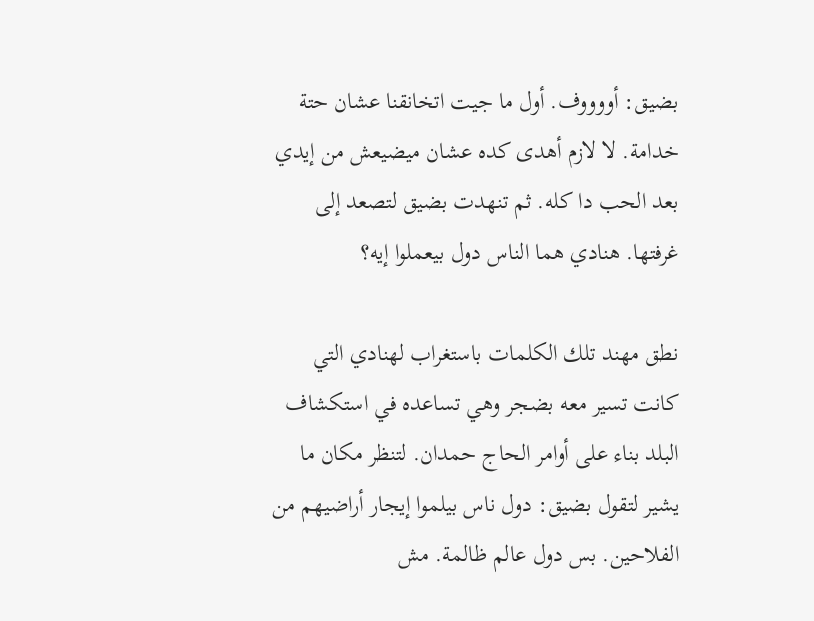بضيق: أووووف. أول ما جيت اتخانقنا عشان حتة خدامة. لا لازم أهدى كده عشان ميضيعش من إيدي بعد الحب دا كله. ثم تنهدت بضيق لتصعد إلى غرفتها. هنادي هما الناس دول بيعملوا إيه؟

نطق مهند تلك الكلمات باستغراب لهنادي التي كانت تسير معه بضجر وهي تساعده في استكشاف البلد بناء على أوامر الحاج حمدان. لتنظر مكان ما يشير لتقول بضيق: دول ناس بيلموا إيجار أراضيهم من الفلاحين. بس دول عالم ظالمة. مش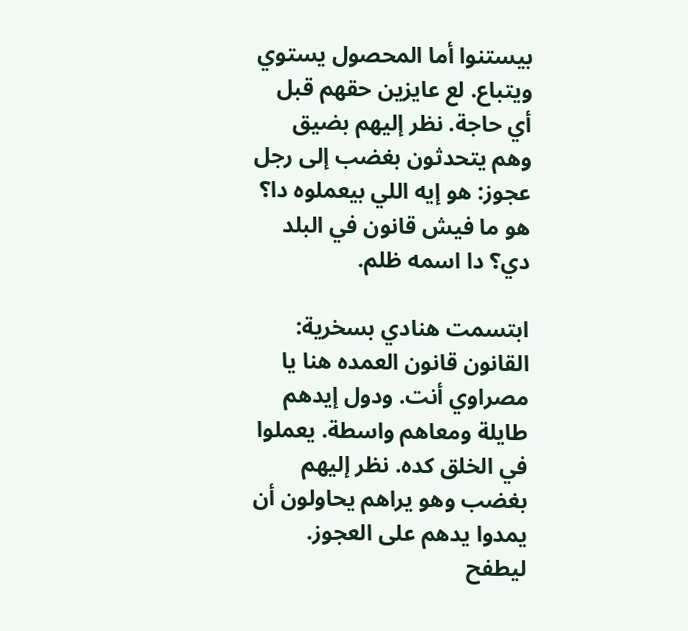بيستنوا أما المحصول يستوي ويتباع. لع عايزين حقهم قبل أي حاجة. نظر إليهم بضيق وهم يتحدثون بغضب إلى رجل عجوز: هو إيه اللي بيعملوه دا؟ هو ما فيش قانون في البلد دي؟ دا اسمه ظلم.

ابتسمت هنادي بسخرية: القانون قانون العمده هنا يا مصراوي أنت. ودول إيدهم طايلة ومعاهم واسطة. يعملوا في الخلق كده. نظر إليهم بغضب وهو يراهم يحاولون أن يمدوا يدهم على العجوز. ليطفح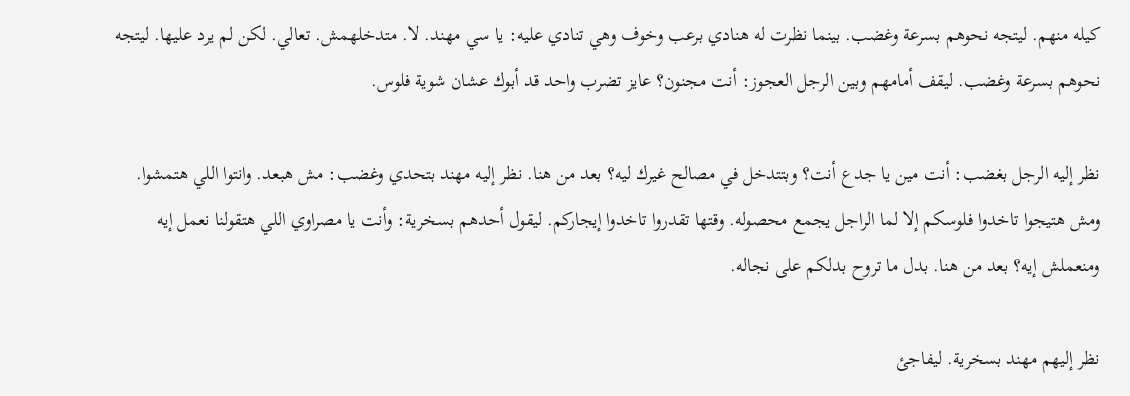كيله منهم. ليتجه نحوهم بسرعة وغضب. بينما نظرت له هنادي برعب وخوف وهي تنادي عليه: يا سي مهند. لا. متدخلهمش. تعالي. لكن لم يرد عليها. ليتجه نحوهم بسرعة وغضب. ليقف أمامهم وبين الرجل العجوز: أنت مجنون؟ عايز تضرب واحد قد أبوك عشان شوية فلوس.

نظر إليه الرجل بغضب: أنت مين يا جدع أنت؟ وبتتدخل في مصالح غيرك ليه؟ بعد من هنا. نظر إليه مهند بتحدي وغضب: مش هبعد. وانتوا اللي هتمشوا. ومش هتيجوا تاخدوا فلوسكم إلا لما الراجل يجمع محصوله. وقتها تقدروا تاخدوا إيجاركم. ليقول أحدهم بسخرية: وأنت يا مصراوي اللي هتقولنا نعمل إيه ومنعملش إيه؟ بعد من هنا. بدل ما تروح بدلكم على نجاله.

نظر إليهم مهند بسخرية. ليفاجئ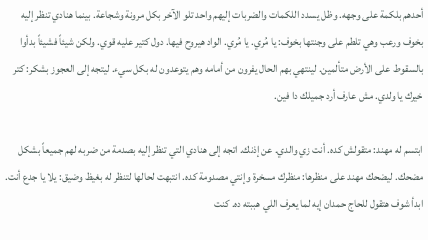أحدهم بلكمة على وجهه. وظل يسدد اللكمات والضربات إليهم واحد تلو الآخر بكل مرونة وشجاعة. بينما هنادي تنظر إليه بخوف ورعب وهي تلطم على وجنتها بخوف: يا مُري. يا مُري. الواد هيروح فيها. دول كتير عليه قوي. ولكن شيئاً فشيئاً بدأوا بالسقوط على الأرض متألمين. لينتهي بهم الحال يفرون من أمامه وهم يتوعدون له بكل سيء. ليتجه إلى العجوز بشكر: كتر خيرك يا ولدي. مش عارف أرد جميلك دا فين.

ابتسم له مهند: متقولش كده. أنت زي والدي. عن إذنك. اتجه إلى هنادي التي تنظر إليه بصدمة من ضربه لهم جميعاً بشكل مضحك. ليضحك مهند على منظرها: منظرك مسخرة وإنتي مصدومة كده. انتبهت لحالها لتنظر له بغيظ وضيق: يلا يا جدع أنت. ابدأ شوف هتقول للحاج حمدان إيه لما يعرف اللي هببته ده. كنت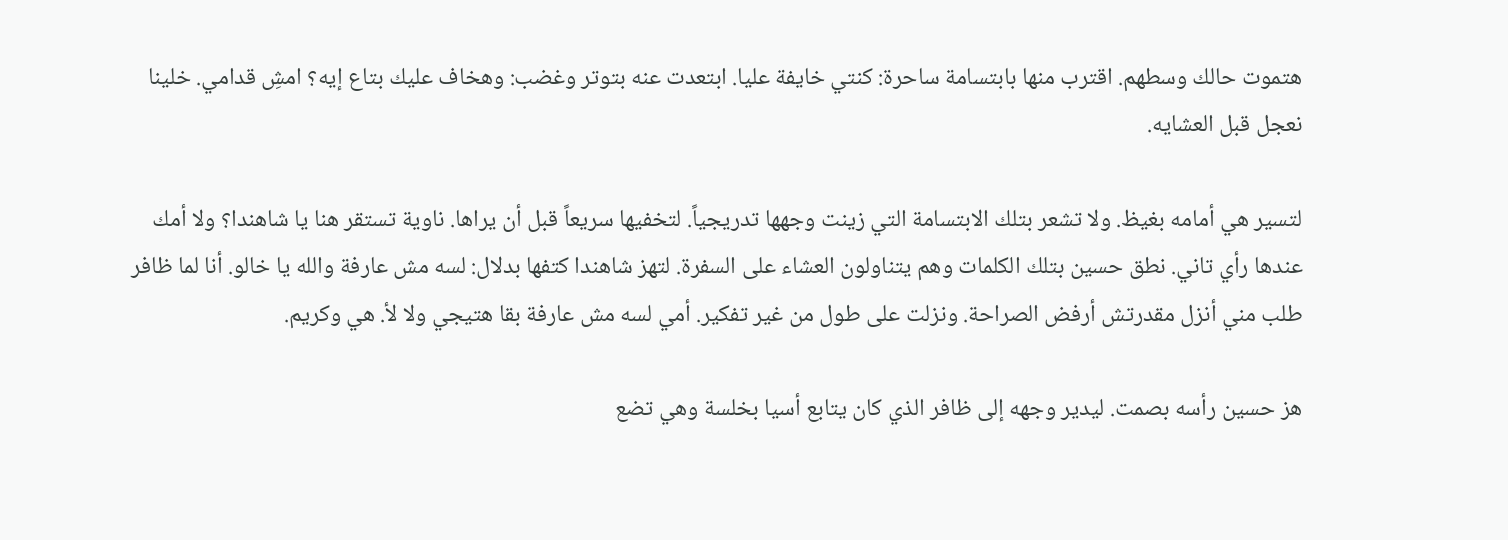هتموت حالك وسطهم. اقترب منها بابتسامة ساحرة: كنتي خايفة عليا. ابتعدت عنه بتوتر وغضب: وهخاف عليك بتاع إيه؟ امشِ قدامي. خلينا نعجل قبل العشايه.

لتسير هي أمامه بغيظ. ولا تشعر بتلك الابتسامة التي زينت وجهها تدريجياً. لتخفيها سريعاً قبل أن يراها. ناوية تستقر هنا يا شاهندا؟ ولا أمك عندها رأي تاني. نطق حسين بتلك الكلمات وهم يتناولون العشاء على السفرة. لتهز شاهندا كتفها بدلال: لسه مش عارفة والله يا خالو. أنا لما ظافر طلب مني أنزل مقدرتش أرفض الصراحة. ونزلت على طول من غير تفكير. أمي لسه مش عارفة بقا هتيجي ولا لأ. هي وكريم.

هز حسين رأسه بصمت. ليدير وجهه إلى ظافر الذي كان يتابع أسيا بخلسة وهي تضع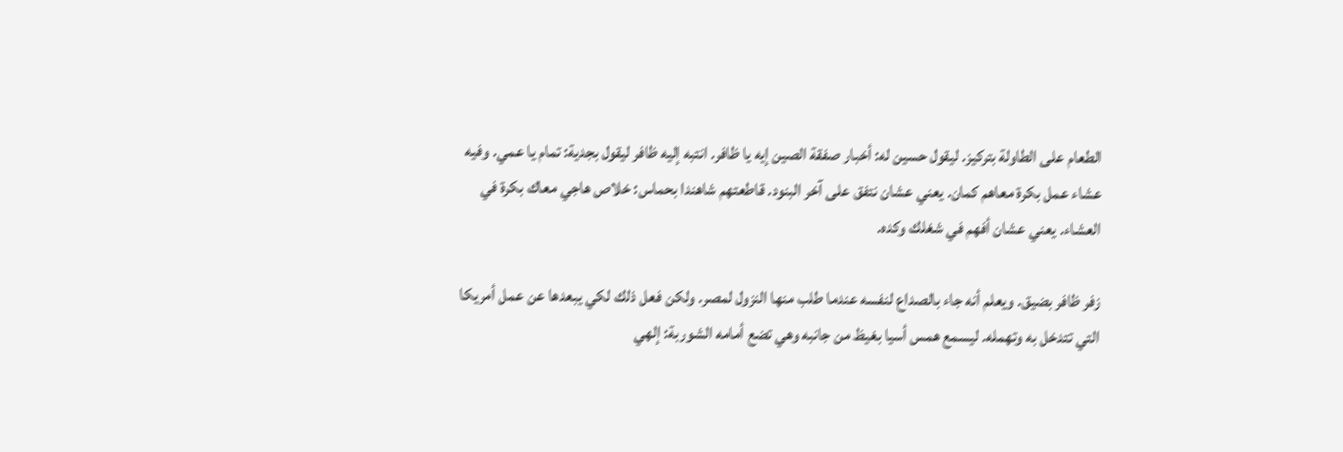الطعام على الطاولة بتركيز. ليقول حسين له: أخبار صفقة الصين إيه يا ظافر. انتبه إليه ظافر ليقول بجدية: تمام يا عمي. وفيه عشاء عمل بكرة معاهم كمان. يعني عشان نتفق على آخر البنود. قاطعتهم شاهندا بحماس: خلاص هاجي معاك بكرة في العشاء. يعني عشان أفهم في شغلك وكده.

زفر ظافر بضيق. ويعلم أنه جاء بالصداع لنفسه عندما طلب منها النزول لمصر. ولكن فعل ذلك لكي يبعدها عن عمل أمريكا التي تتدخل به وتهمله. ليسمع همس أسيا بغيظ من جانبه وهي تضع أمامه الشوربة: إلهي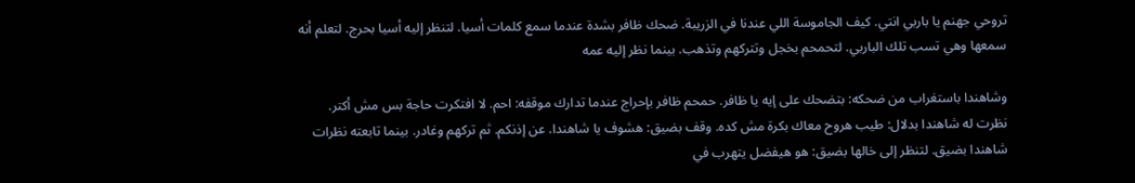تروحي جهنم يا باربي انتي. كيف الجاموسة اللي عندنا في الزريبة. ضحك ظافر بشدة عندما سمع كلمات أسيا. لتنظر إليه أسيا بحرج. لتعلم أنه سمعها وهي تسب تلك الباربي. لتحمحم بخجل وتتركهم وتذهب. بينما نظر إليه عمه

وشاهندا باستغراب من ضحكه: بتضحك على إيه يا ظافر. حمحم ظافر بإحراج عندما تدارك موقفه: احم. لا افتكرت حاجة بس مش أكتر. نظرت له شاهندا بدلال: طيب هروح معاك بكرة مش كده. وقف بضيق: هشوف يا شاهندا. عن إذنكم. ثم تركهم وغادر. بينما تابعته نظرات شاهندا بضيق. لتنظر إلى خالها بضيق: هو هيفضل يتهرب في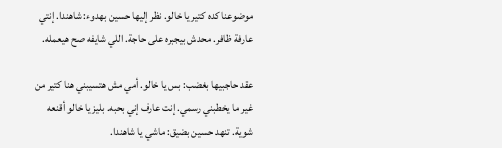موضوعنا كده كتير يا خالو. نظر إليها حسين بهدوء: شاهندا. إنتي عارفة ظافر. محدش بيجبره على حاجة. اللي شايفه صح هيعمله.

عقد حاجبيها بغضب: بس يا خالو. أمي مش هتسيبني هنا كتير من غير ما يخطبني رسمي. إنت عارف إني بحبه. بليز يا خالو أقنعه شوية. تنهد حسين بضيق: ماشي يا شاهندا.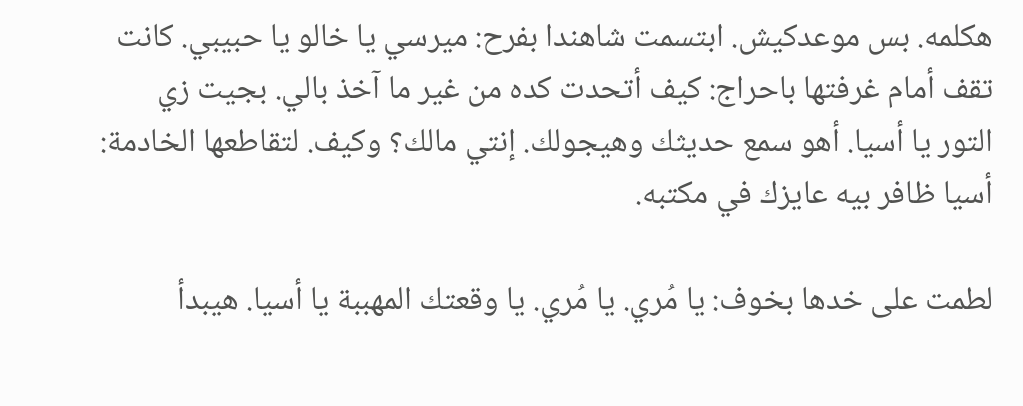هكلمه. بس موعدكيش. ابتسمت شاهندا بفرح: ميرسي يا خالو يا حبيبي. كانت تقف أمام غرفتها باحراج: كيف أتحدت كده من غير ما آخذ بالي. بجيت زي التور يا أسيا. أهو سمع حديثك وهيجولك. إنتي مالك؟ وكيف. لتقاطعها الخادمة: أسيا ظافر بيه عايزك في مكتبه.

لطمت على خدها بخوف: يا مُري. يا مُري. يا وقعتك المهببة يا أسيا. هيبدأ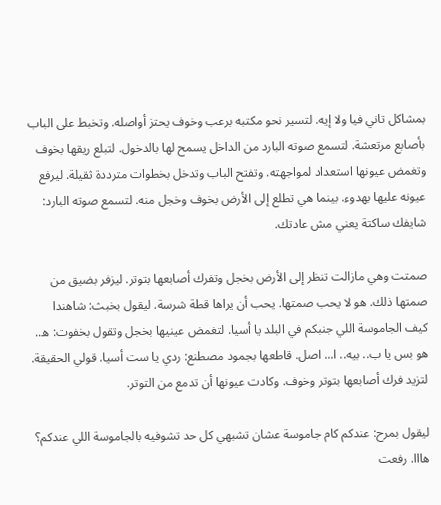بمشاكل تاني فيا ولا إيه. لتسير نحو مكتبه برعب وخوف يحتز أواصله. وتخبط على الباب بأصابع مرتعشة. لتسمع صوته البارد من الداخل يسمح لها بالدخول. لتبلع ريقها بخوف وتغمض عيونها استعداد لمواجهته. وتفتح الباب وتدخل بخطوات مترددة ثقيلة. ليرفع عيونه عليها بهدوء. بينما هي تطلع إلى الأرض بخوف وخجل منه. لتسمع صوته البارد: شايفك ساكتة يعني مش عادتك.

صمتت وهي مازالت تنظر إلى الأرض بخجل وتفرك أصابعها بتوتر. ليزفر بضيق من صمتها ذلك. هو لا يحب صمتها. يحب أن يراها قطة شرسة. ليقول بخبث: شاهندا كيف الجاموسة اللي جنبكم في البلد يا أسيا. لتغمض عينيها بخجل وتقول بخفوت: ه.. هو بس يا ب.. بيه.. ا... اصل. قاطعها بجمود مصطنع: ردي يا ست أسيا. قولي الحقيقة. لتزيد فرك أصابعها بتوتر وخوف. وكادت عيونها أن تدمع من التوتر.

ليقول بمرح: عندكم كام جاموسة عشان تشبهي كل حد تشوفيه بالجاموسة اللي عندكم؟ هااا. رفعت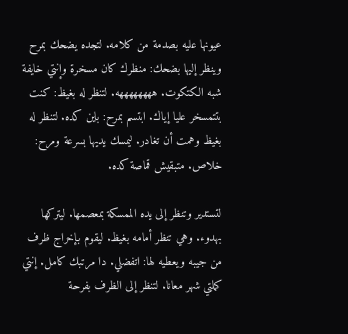عيونها عليه بصدمة من كلامه. لتجده يضحك بمرح وينظر إليها بضحك: منظرك كان مسخرة وإنتي خايفة شبه الكتكوت. ههههههههه. لتنظر له بغيظ: كنت بتتمسخر عليا إياك. ابتسم بمرح: باين كده. لتنظر له بغيظ وهمت أن تغادر. ليمسك يديها بسرعة ومرح: خلاص. متبقيش قماصة كده.

لتستدير وتنظر إلى يده الممسكة بمعصمها. ليتركها بهدوء. وهي تنظر أمامه بغيظ. ليقوم بإخراج ظرف من جيبه ويعطيه لها: اتفضلي. دا مرتبك كامل. إنتي كملتي شهر معانا. لتنظر إلى الظرف بفرحة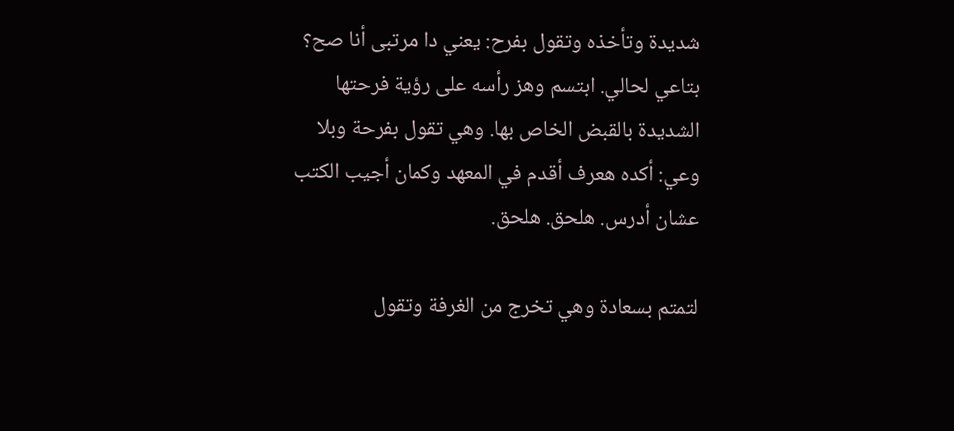شديدة وتأخذه وتقول بفرح: يعني دا مرتبى أنا صح؟ بتاعي لحالي. ابتسم وهز رأسه على رؤية فرحتها الشديدة بالقبض الخاص بها. وهي تقول بفرحة وبلا وعي: أكده هعرف أقدم في المعهد وكمان أجيب الكتب عشان أدرس. هلحق. هلحق.

لتمتم بسعادة وهي تخرج من الغرفة وتقول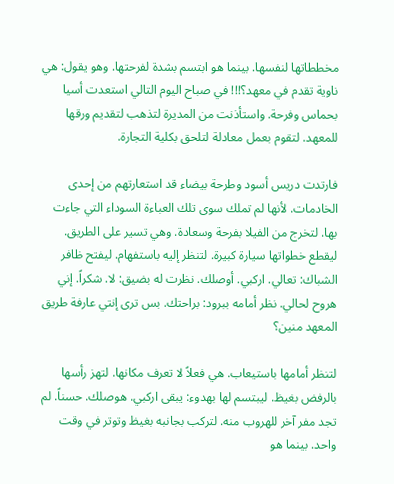مخططاتها لنفسها. بينما هو ابتسم بشدة لفرحتها. وهو يقول: هي ناوية تقدم في معهد؟!!! في صباح اليوم التالي استعدت أسيا بحماس وفرحة. واستأذنت من المديرة لتذهب لتقديم ورقها للمعهد. لتقوم بعمل معادلة لتلحق بكلية التجارة.

فارتدت دريس أسود وطرحة بيضاء قد استعارتهم من إحدى الخادمات. لأنها لم تملك سوى تلك العباءة السوداء التي جاءت بها. لتخرج من الفيلا بفرحة وسعادة. وهي تسير على الطريق. ليقطع خطواتها سيارة كبيرة. لتنظر إليه باستفهام. ليفتح ظافر الشباك: تعالي. اركبي. أوصلك. نظرت له بضيق: لا. شكراً. إني هروح لحالي. نظر أمامه ببرود: براحتك. بس ترى إنتي عارفة طريق المعهد منين؟

لتنظر أمامها باستيعاب. هي فعلاً لا تعرف مكانها. لتهز رأسها بالرفض بغيظ. ليبتسم لها بهدوء: يبقى اركبي. هوصلك. حسناً. لم تجد مفر آخر للهروب منه. لتركب بجانبه بغيظ وتوتر في وقت واحد. بينما هو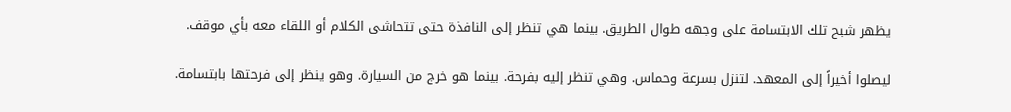يظهر شبح تلك الابتسامة على وجهه طوال الطريق. بينما هي تنظر إلى النافذة حتى تتحاشى الكلام أو اللقاء معه بأي موقف.

ليصلوا أخيراً إلى المعهد. لتنزل بسرعة وحماس. وهي تنظر إليه بفرحة. بينما هو خرج من السيارة. وهو ينظر إلى فرحتها بابتسامة.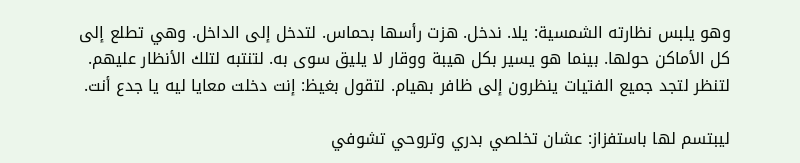وهو يلبس نظارته الشمسية: يلا. ندخل. هزت رأسها بحماس. لتدخل إلى الداخل. وهي تطلع إلى كل الأماكن حولها. بينما هو يسير بكل هيبة ووقار لا يليق سوى به. لتنتبه لتلك الأنظار عليهم. لتنظر لتجد جميع الفتيات ينظرون إلى ظافر بهيام. لتقول بغيظ: إنت دخلت معايا ليه يا جدع أنت.

ليبتسم لها باستفزاز: عشان تخلصي بدري وتروحي تشوفي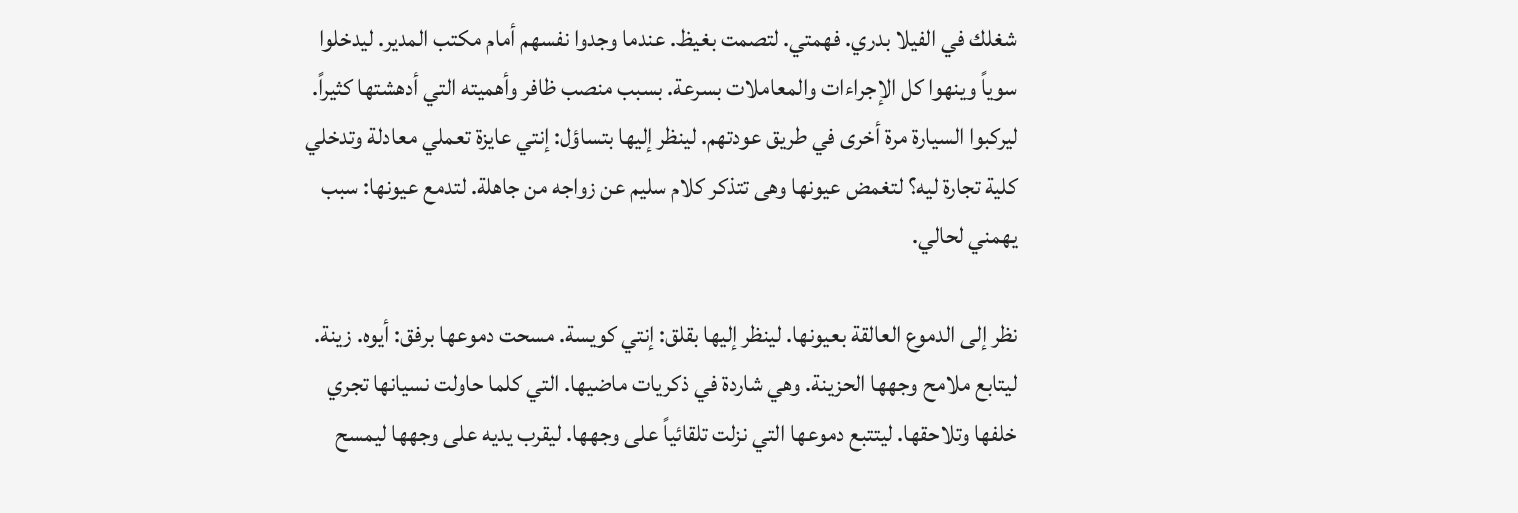شغلك في الفيلا بدري. فهمتي. لتصمت بغيظ. عندما وجدوا نفسهم أمام مكتب المدير. ليدخلوا سوياً وينهوا كل الإجراءات والمعاملات بسرعة. بسبب منصب ظافر وأهميته التي أدهشتها كثيراً. ليركبوا السيارة مرة أخرى في طريق عودتهم. لينظر إليها بتساؤل: إنتي عايزة تعملي معادلة وتدخلي كلية تجارة ليه؟ لتغمض عيونها وهى تتذكر كلام سليم عن زواجه من جاهلة. لتدمع عيونها: سبب يهمني لحالي.

نظر إلى الدموع العالقة بعيونها. لينظر إليها بقلق: إنتي كويسة. مسحت دموعها برفق: أيوه. زينة. ليتابع ملامح وجهها الحزينة. وهي شاردة في ذكريات ماضيها. التي كلما حاولت نسيانها تجري خلفها وتلاحقها. ليتتبع دموعها التي نزلت تلقائياً على وجهها. ليقرب يديه على وجهها ليمسح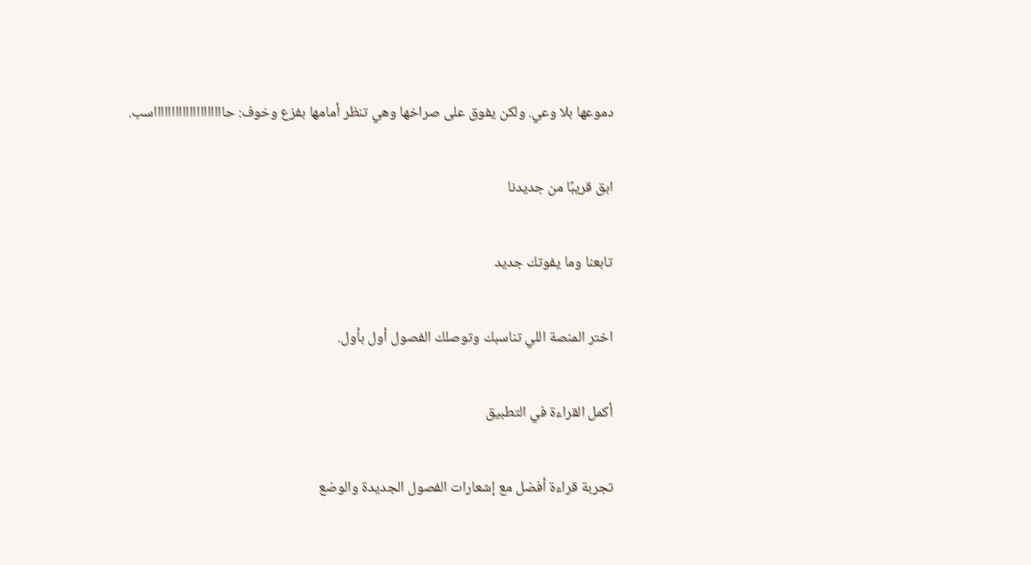دموعها بلا وعي. ولكن يفوق على صراخها وهي تنظر أمامها بفزع وخوف: حااااااااااااااااااااسب.

ابق قريبًا من جديدنا

تابعنا وما يفوتك جديد

اختر المنصة اللي تناسبك وتوصلك الفصول أول بأول.

أكمل القراءة في التطبيق

تجربة قراءة أفضل مع إشعارات الفصول الجديدة والوضع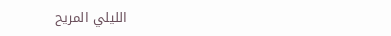الليلي المريح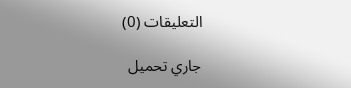التعليقات (0)

جاري تحميل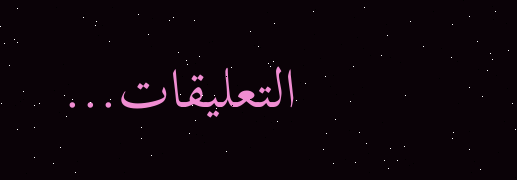التعليقات...